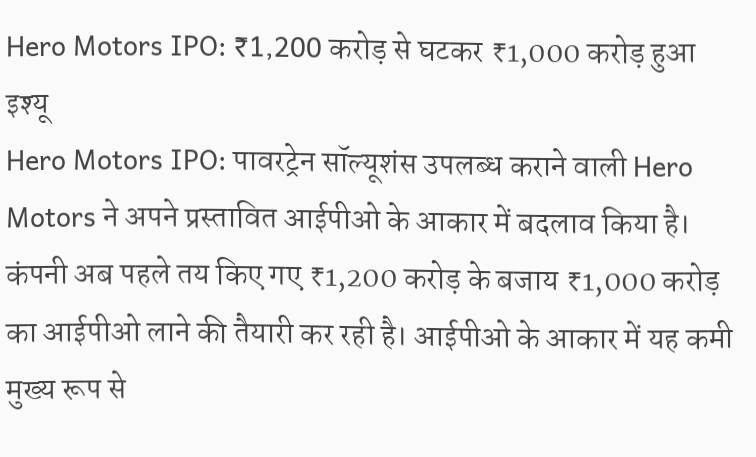Hero Motors IPO: ₹1,200 करोड़ से घटकर ₹1,000 करोड़ हुआ इश्यू
Hero Motors IPO: पावरट्रेन सॉल्यूशंस उपलब्ध कराने वाली Hero Motors ने अपने प्रस्तावित आईपीओ के आकार में बदलाव किया है। कंपनी अब पहले तय किए गए ₹1,200 करोड़ के बजाय ₹1,000 करोड़ का आईपीओ लाने की तैयारी कर रही है। आईपीओ के आकार में यह कमी मुख्य रूप से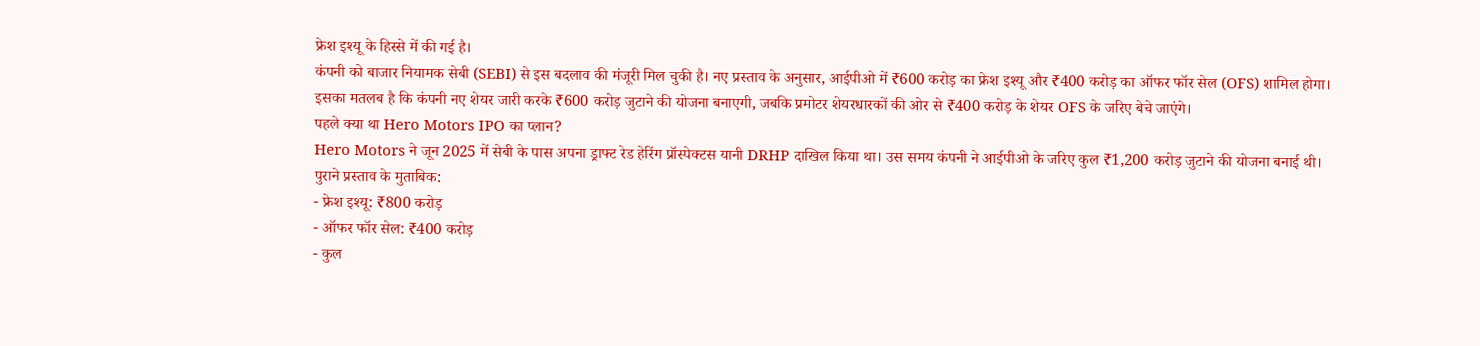फ्रेश इश्यू के हिस्से में की गई है।
कंपनी को बाजार नियामक सेबी (SEBI) से इस बदलाव की मंजूरी मिल चुकी है। नए प्रस्ताव के अनुसार, आईपीओ में ₹600 करोड़ का फ्रेश इश्यू और ₹400 करोड़ का ऑफर फॉर सेल (OFS) शामिल होगा।
इसका मतलब है कि कंपनी नए शेयर जारी करके ₹600 करोड़ जुटाने की योजना बनाएगी, जबकि प्रमोटर शेयरधारकों की ओर से ₹400 करोड़ के शेयर OFS के जरिए बेचे जाएंगे।
पहले क्या था Hero Motors IPO का प्लान?
Hero Motors ने जून 2025 में सेबी के पास अपना ड्राफ्ट रेड हेरिंग प्रॉस्पेक्टस यानी DRHP दाखिल किया था। उस समय कंपनी ने आईपीओ के जरिए कुल ₹1,200 करोड़ जुटाने की योजना बनाई थी।
पुराने प्रस्ताव के मुताबिक:
- फ्रेश इश्यू: ₹800 करोड़
- ऑफर फॉर सेल: ₹400 करोड़
- कुल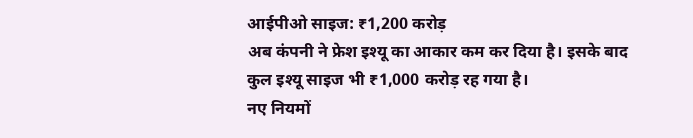आईपीओ साइज: ₹1,200 करोड़
अब कंपनी ने फ्रेश इश्यू का आकार कम कर दिया है। इसके बाद कुल इश्यू साइज भी ₹1,000 करोड़ रह गया है।
नए नियमों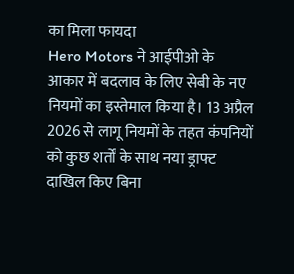का मिला फायदा
Hero Motors ने आईपीओ के आकार में बदलाव के लिए सेबी के नए नियमों का इस्तेमाल किया है। 13 अप्रैल 2026 से लागू नियमों के तहत कंपनियों को कुछ शर्तों के साथ नया ड्राफ्ट दाखिल किए बिना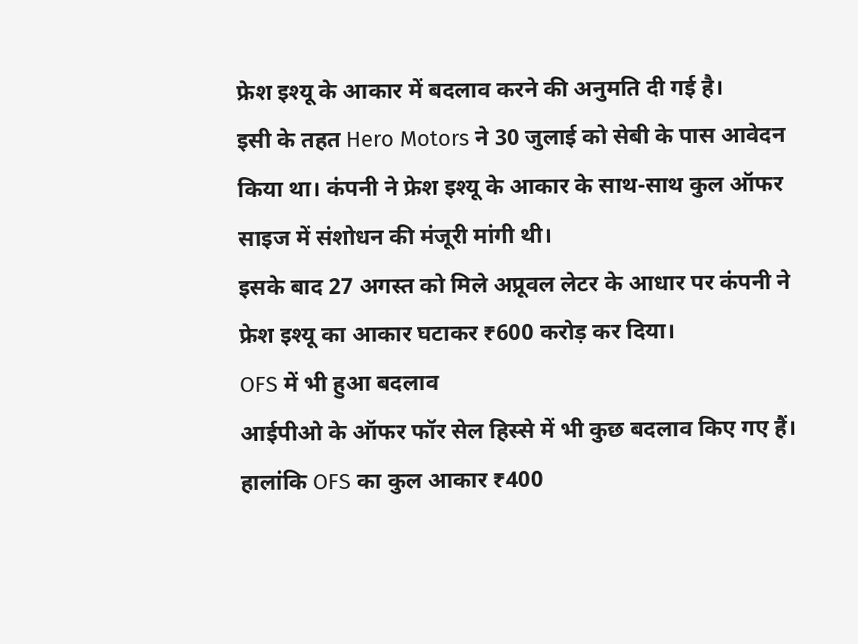फ्रेश इश्यू के आकार में बदलाव करने की अनुमति दी गई है।
इसी के तहत Hero Motors ने 30 जुलाई को सेबी के पास आवेदन किया था। कंपनी ने फ्रेश इश्यू के आकार के साथ-साथ कुल ऑफर साइज में संशोधन की मंजूरी मांगी थी।
इसके बाद 27 अगस्त को मिले अप्रूवल लेटर के आधार पर कंपनी ने फ्रेश इश्यू का आकार घटाकर ₹600 करोड़ कर दिया।
OFS में भी हुआ बदलाव
आईपीओ के ऑफर फॉर सेल हिस्से में भी कुछ बदलाव किए गए हैं। हालांकि OFS का कुल आकार ₹400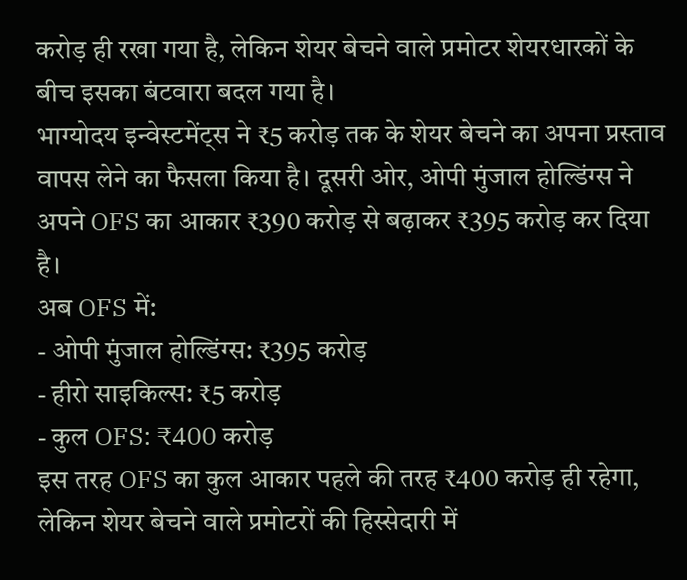करोड़ ही रखा गया है, लेकिन शेयर बेचने वाले प्रमोटर शेयरधारकों के बीच इसका बंटवारा बदल गया है।
भाग्योदय इन्वेस्टमेंट्स ने ₹5 करोड़ तक के शेयर बेचने का अपना प्रस्ताव वापस लेने का फैसला किया है। दूसरी ओर, ओपी मुंजाल होल्डिंग्स ने अपने OFS का आकार ₹390 करोड़ से बढ़ाकर ₹395 करोड़ कर दिया है।
अब OFS में:
- ओपी मुंजाल होल्डिंग्स: ₹395 करोड़
- हीरो साइकिल्स: ₹5 करोड़
- कुल OFS: ₹400 करोड़
इस तरह OFS का कुल आकार पहले की तरह ₹400 करोड़ ही रहेगा, लेकिन शेयर बेचने वाले प्रमोटरों की हिस्सेदारी में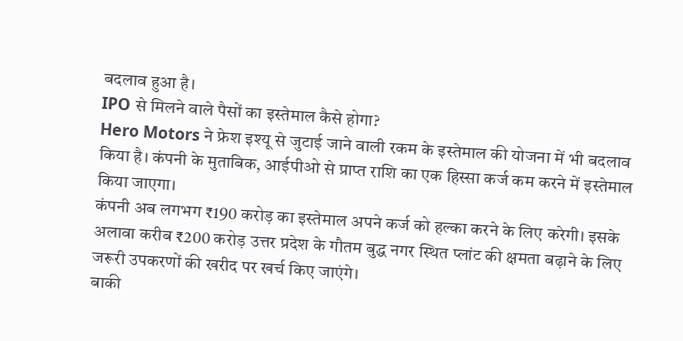बदलाव हुआ है।
IPO से मिलने वाले पैसों का इस्तेमाल कैसे होगा?
Hero Motors ने फ्रेश इश्यू से जुटाई जाने वाली रकम के इस्तेमाल की योजना में भी बदलाव किया है। कंपनी के मुताबिक, आईपीओ से प्राप्त राशि का एक हिस्सा कर्ज कम करने में इस्तेमाल किया जाएगा।
कंपनी अब लगभग ₹190 करोड़ का इस्तेमाल अपने कर्ज को हल्का करने के लिए करेगी। इसके अलावा करीब ₹200 करोड़ उत्तर प्रदेश के गौतम बुद्ध नगर स्थित प्लांट की क्षमता बढ़ाने के लिए जरूरी उपकरणों की खरीद पर खर्च किए जाएंगे।
बाकी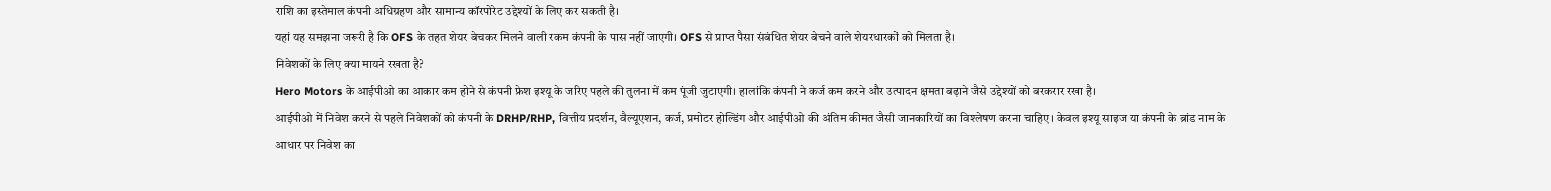राशि का इस्तेमाल कंपनी अधिग्रहण और सामान्य कॉरपोरेट उद्देश्यों के लिए कर सकती है।
यहां यह समझना जरूरी है कि OFS के तहत शेयर बेचकर मिलने वाली रकम कंपनी के पास नहीं जाएगी। OFS से प्राप्त पैसा संबंधित शेयर बेचने वाले शेयरधारकों को मिलता है।
निवेशकों के लिए क्या मायने रखता है?
Hero Motors के आईपीओ का आकार कम होने से कंपनी फ्रेश इश्यू के जरिए पहले की तुलना में कम पूंजी जुटाएगी। हालांकि कंपनी ने कर्ज कम करने और उत्पादन क्षमता बढ़ाने जैसे उद्देश्यों को बरकरार रखा है।
आईपीओ में निवेश करने से पहले निवेशकों को कंपनी के DRHP/RHP, वित्तीय प्रदर्शन, वैल्यूएशन, कर्ज, प्रमोटर होल्डिंग और आईपीओ की अंतिम कीमत जैसी जानकारियों का विश्लेषण करना चाहिए। केवल इश्यू साइज या कंपनी के ब्रांड नाम के आधार पर निवेश का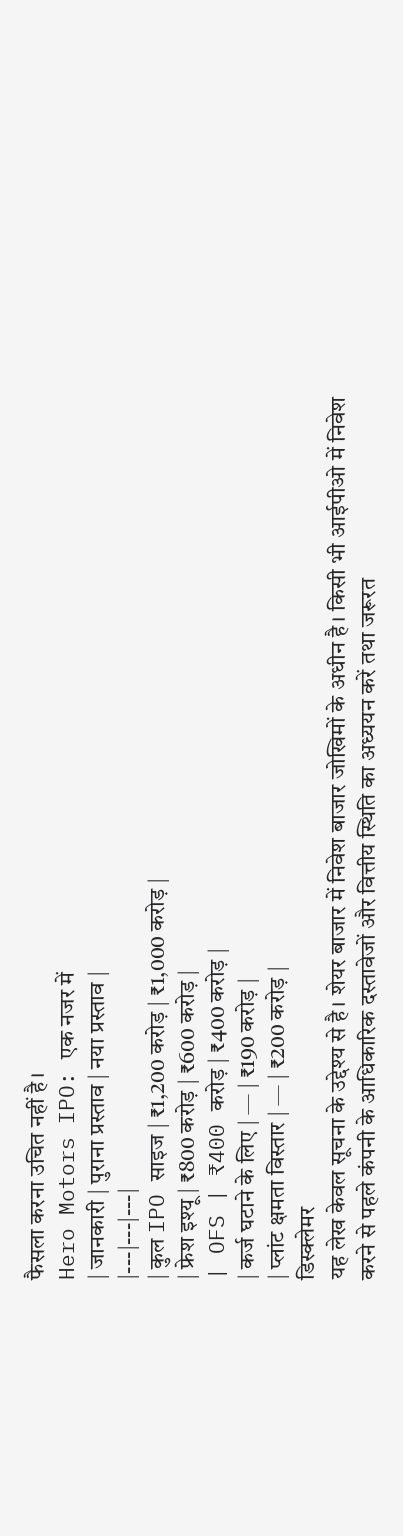फैसला करना उचित नहीं है।
Hero Motors IPO: एक नजर में
| जानकारी | पुराना प्रस्ताव | नया प्रस्ताव |
|---|---|---|
| कुल IPO साइज | ₹1,200 करोड़ | ₹1,000 करोड़ |
| फ्रेश इश्यू | ₹800 करोड़ | ₹600 करोड़ |
| OFS | ₹400 करोड़ | ₹400 करोड़ |
| कर्ज घटाने के लिए | — | ₹190 करोड़ |
| प्लांट क्षमता विस्तार | — | ₹200 करोड़ |
डिस्क्लेमर
यह लेख केवल सूचना के उद्देश्य से है। शेयर बाजार में निवेश बाजार जोखिमों के अधीन है। किसी भी आईपीओ में निवेश करने से पहले कंपनी के आधिकारिक दस्तावेजों और वित्तीय स्थिति का अध्ययन करें तथा जरूरत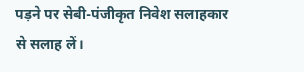पड़ने पर सेबी-पंजीकृत निवेश सलाहकार से सलाह लें।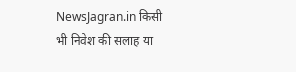NewsJagran.in किसी भी निवेश की सलाह या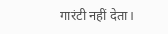गारंटी नहीं देता।